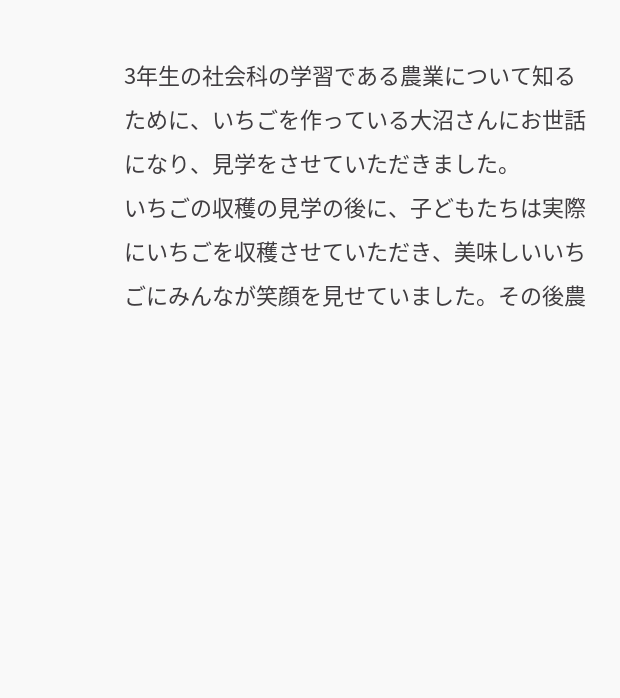3年生の社会科の学習である農業について知るために、いちごを作っている大沼さんにお世話になり、見学をさせていただきました。
いちごの収穫の見学の後に、子どもたちは実際にいちごを収穫させていただき、美味しいいちごにみんなが笑顔を見せていました。その後農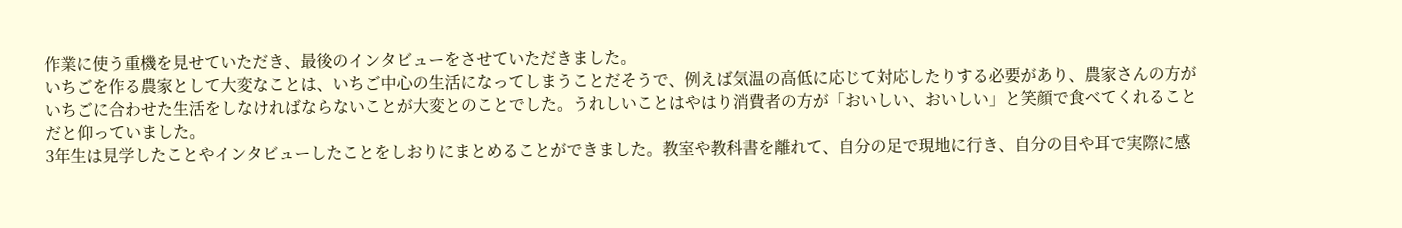作業に使う重機を見せていただき、最後のインタビューをさせていただきました。
いちごを作る農家として大変なことは、いちご中心の生活になってしまうことだそうで、例えば気温の高低に応じて対応したりする必要があり、農家さんの方がいちごに合わせた生活をしなければならないことが大変とのことでした。うれしいことはやはり消費者の方が「おいしい、おいしい」と笑顔で食べてくれることだと仰っていました。
3年生は見学したことやインタビューしたことをしおりにまとめることができました。教室や教科書を離れて、自分の足で現地に行き、自分の目や耳で実際に感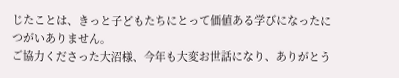じたことは、きっと子どもたちにとって価値ある学びになったにつがいありません。
ご協力くださった大沼様、今年も大変お世話になり、ありがとう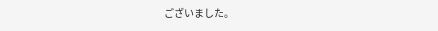ございました。